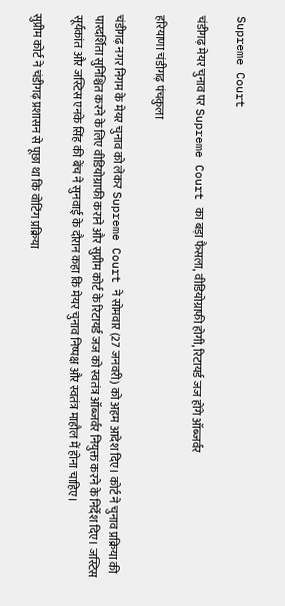Supreme Court

चंडीगढ़ मेयर चुनाव पर Supreme Court का बड़ा फैसला, वीडियोग्राफी होगी, रिटायर्ड जज होंगे ऑब्जर्वर

हरियाणा चंडीगढ़ पंचकुला

चंडीगढ़ नगर निगम के मेयर चुनाव को लेकर Supreme Court ने सोमवार (27 जनवरी) को अहम आदेश दिए। कोर्ट ने चुनाव प्रक्रिया की पारदर्शिता सुनिश्चित करने के लिए वीडियोग्राफी कराने और सुप्रीम कोर्ट के रिटायर्ड जज को स्वतंत्र ऑब्जर्वर नियुक्त करने के निर्देश दिए। जस्टिस सूर्यकांत और जस्टिस एनके सिंह की बेंच ने सुनवाई के दौरान कहा कि मेयर चुनाव निष्पक्ष और स्वतंत्र माहौल में होना चाहिए।

सुप्रीम कोर्ट ने चंडीगढ़ प्रशासन से पूछा था कि वोटिंग प्रक्रिया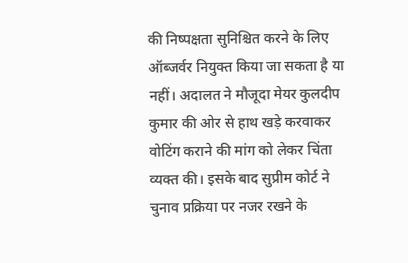की निष्पक्षता सुनिश्चित करने के लिए ऑब्जर्वर नियुक्त किया जा सकता है या नहीं। अदालत ने मौजूदा मेयर कुलदीप कुमार की ओर से हाथ खड़े करवाकर वोटिंग कराने की मांग को लेकर चिंता व्यक्त की। इसके बाद सुप्रीम कोर्ट ने चुनाव प्रक्रिया पर नजर रखने के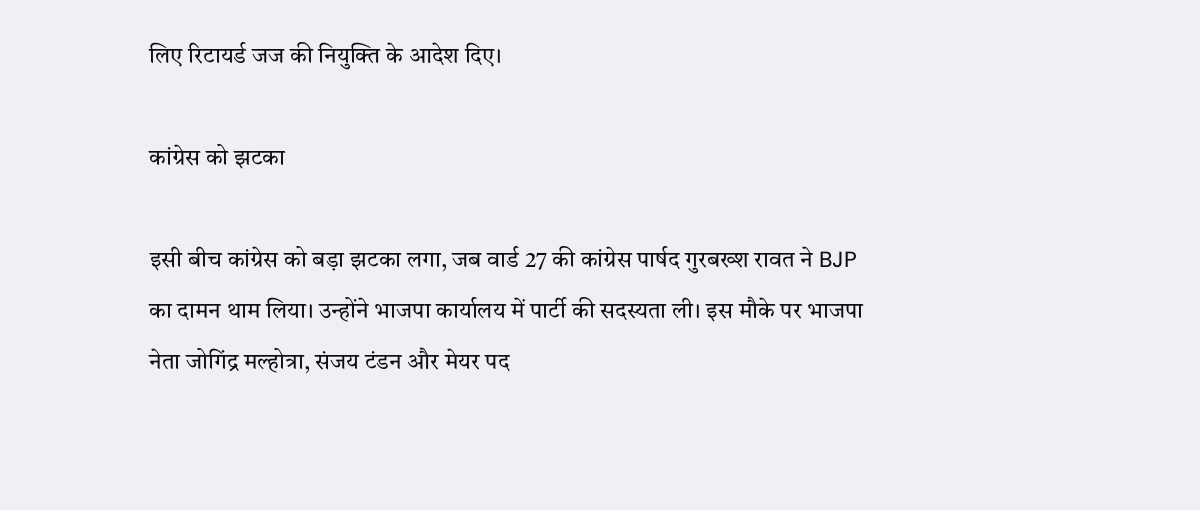लिए रिटायर्ड जज की नियुक्ति के आदेश दिए।

कांग्रेस को झटका

इसी बीच कांग्रेस को बड़ा झटका लगा, जब वार्ड 27 की कांग्रेस पार्षद गुरबख्श रावत ने BJP का दामन थाम लिया। उन्होंने भाजपा कार्यालय में पार्टी की सदस्यता ली। इस मौके पर भाजपा नेता जोगिंद्र मल्होत्रा, संजय टंडन और मेयर पद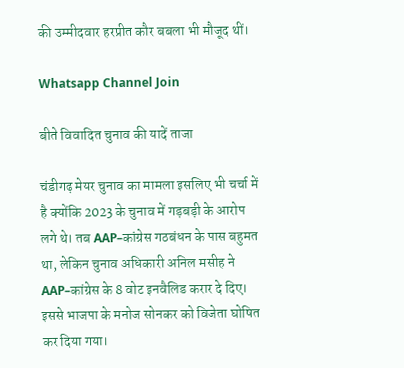की उम्मीदवार हरप्रीत कौर बबला भी मौजूद थीं।

Whatsapp Channel Join

बीते विवादित चुनाव की यादें ताजा

चंडीगढ़ मेयर चुनाव का मामला इसलिए भी चर्चा में है क्योंकि 2023 के चुनाव में गड़बड़ी के आरोप लगे थे। तब AAP–कांग्रेस गठबंधन के पास बहुमत था, लेकिन चुनाव अधिकारी अनिल मसीह ने AAP–कांग्रेस के 8 वोट इनवैलिड करार दे दिए। इससे भाजपा के मनोज सोनकर को विजेता घोषित कर दिया गया।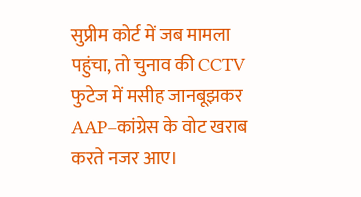सुप्रीम कोर्ट में जब मामला पहुंचा, तो चुनाव की CCTV फुटेज में मसीह जानबूझकर AAP–कांग्रेस के वोट खराब करते नजर आए।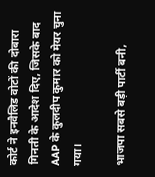कोर्ट ने इनवैलिड वोटों की दोबारा गिनती के आदेश दिए, जिसके बाद AAP के कुलदीप कुमार को मेयर चुना गया।

भाजपा सबसे बड़ी पार्टी बनी,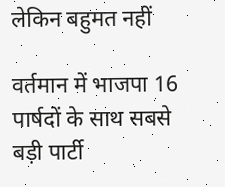लेकिन बहुमत नहीं

वर्तमान में भाजपा 16 पार्षदों के साथ सबसे बड़ी पार्टी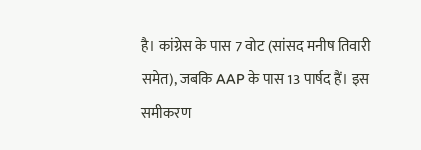है। कांग्रेस के पास 7 वोट (सांसद मनीष तिवारी समेत), जबकि AAP के पास 13 पार्षद हैं। इस समीकरण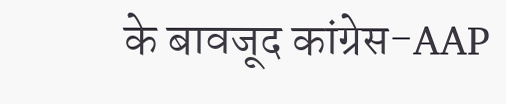के बावजूद कांग्रेस-AAP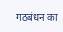गठबंधन का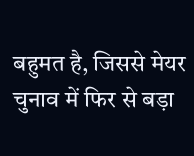बहुमत है, जिससे मेयर चुनाव में फिर से बड़ा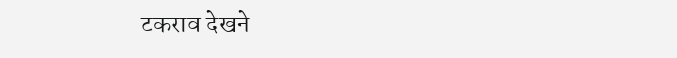टकराव देखने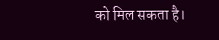को मिल सकता है।